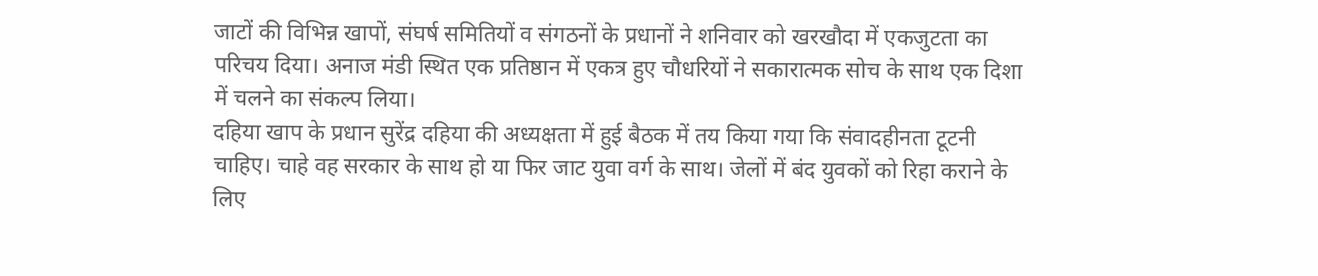जाटों की विभिन्न खापों, संघर्ष समितियों व संगठनों के प्रधानों ने शनिवार को खरखौदा में एकजुटता का परिचय दिया। अनाज मंडी स्थित एक प्रतिष्ठान में एकत्र हुए चौधरियों ने सकारात्मक सोच के साथ एक दिशा में चलने का संकल्प लिया।
दहिया खाप के प्रधान सुरेंद्र दहिया की अध्यक्षता में हुई बैठक में तय किया गया कि संवादहीनता टूटनी चाहिए। चाहे वह सरकार के साथ हो या फिर जाट युवा वर्ग के साथ। जेलों में बंद युवकों को रिहा कराने के लिए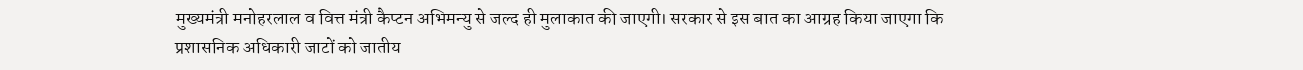मुख्यमंत्री मनोहरलाल व वित्त मंत्री कैप्टन अभिमन्यु से जल्द ही मुलाकात की जाएगी। सरकार से इस बात का आग्रह किया जाएगा कि प्रशासनिक अधिकारी जाटों को जातीय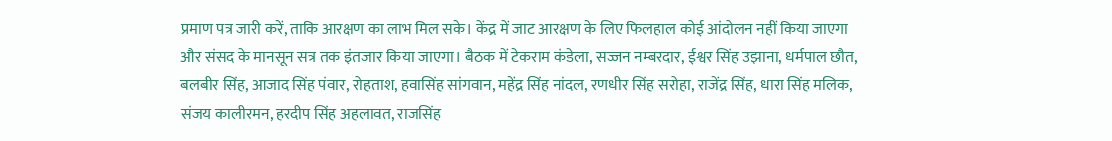प्रमाण पत्र जारी करें, ताकि आरक्षण का लाभ मिल सके। केंद्र में जाट आरक्षण के लिए फिलहाल कोई आंदोलन नहीं किया जाएगा और संसद के मानसून सत्र तक इंतजार किया जाएगा। बैठक में टेकराम कंडेला, सज्जन नम्बरदार, ईश्वर सिंह उझाना, धर्मपाल छौत, बलबीर सिंह, आजाद सिंह पंवार, रोहताश, हवासिंह सांगवान, महेंद्र सिंह नांदल, रणधीर सिंह सरोहा, राजेंद्र सिंह, धारा सिंह मलिक, संजय कालीरमन, हरदीप सिंह अहलावत, राजसिंह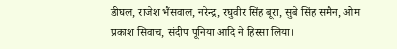डीघल, राजेश भैंसवाल, नरेन्द्र, रघुवीर सिंह बूरा, सुबे सिंह समैन, ओम प्रकाश सिवाच, संदीप पूनिया आदि ने हिस्सा लिया।